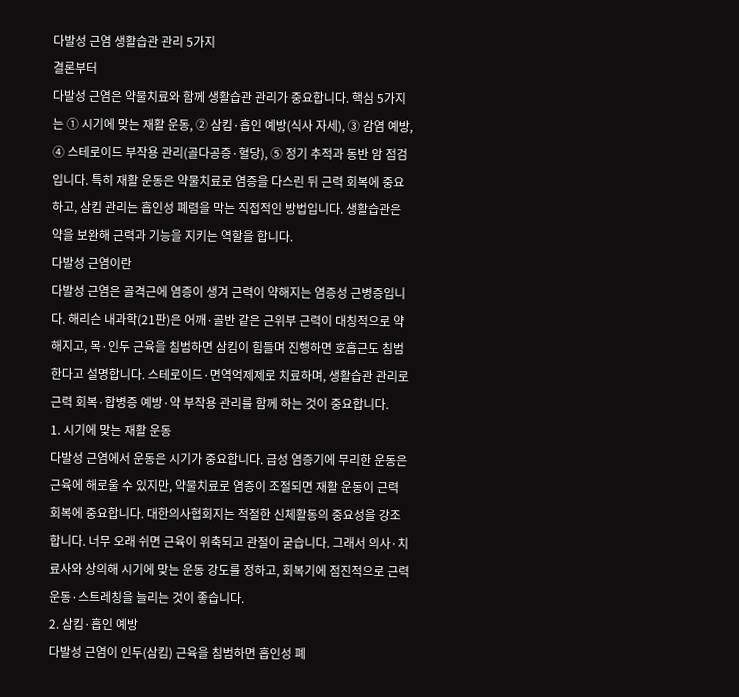다발성 근염 생활습관 관리 5가지
결론부터
다발성 근염은 약물치료와 함께 생활습관 관리가 중요합니다. 핵심 5가지는 ① 시기에 맞는 재활 운동, ② 삼킴·흡인 예방(식사 자세), ③ 감염 예방, ④ 스테로이드 부작용 관리(골다공증·혈당), ⑤ 정기 추적과 동반 암 점검입니다. 특히 재활 운동은 약물치료로 염증을 다스린 뒤 근력 회복에 중요하고, 삼킴 관리는 흡인성 폐렴을 막는 직접적인 방법입니다. 생활습관은 약을 보완해 근력과 기능을 지키는 역할을 합니다.
다발성 근염이란
다발성 근염은 골격근에 염증이 생겨 근력이 약해지는 염증성 근병증입니다. 해리슨 내과학(21판)은 어깨·골반 같은 근위부 근력이 대칭적으로 약해지고, 목·인두 근육을 침범하면 삼킴이 힘들며 진행하면 호흡근도 침범한다고 설명합니다. 스테로이드·면역억제제로 치료하며, 생활습관 관리로 근력 회복·합병증 예방·약 부작용 관리를 함께 하는 것이 중요합니다.
1. 시기에 맞는 재활 운동
다발성 근염에서 운동은 시기가 중요합니다. 급성 염증기에 무리한 운동은 근육에 해로울 수 있지만, 약물치료로 염증이 조절되면 재활 운동이 근력 회복에 중요합니다. 대한의사협회지는 적절한 신체활동의 중요성을 강조합니다. 너무 오래 쉬면 근육이 위축되고 관절이 굳습니다. 그래서 의사·치료사와 상의해 시기에 맞는 운동 강도를 정하고, 회복기에 점진적으로 근력 운동·스트레칭을 늘리는 것이 좋습니다.
2. 삼킴·흡인 예방
다발성 근염이 인두(삼킴) 근육을 침범하면 흡인성 폐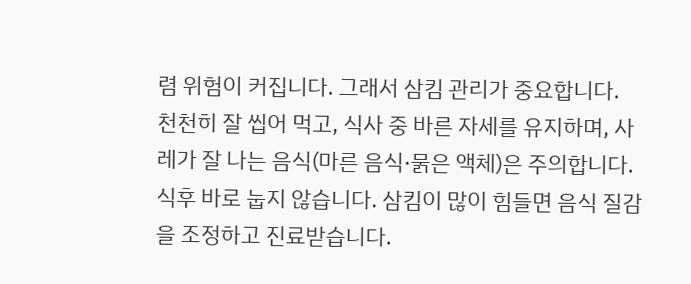렴 위험이 커집니다. 그래서 삼킴 관리가 중요합니다. 천천히 잘 씹어 먹고, 식사 중 바른 자세를 유지하며, 사레가 잘 나는 음식(마른 음식·묽은 액체)은 주의합니다. 식후 바로 눕지 않습니다. 삼킴이 많이 힘들면 음식 질감을 조정하고 진료받습니다.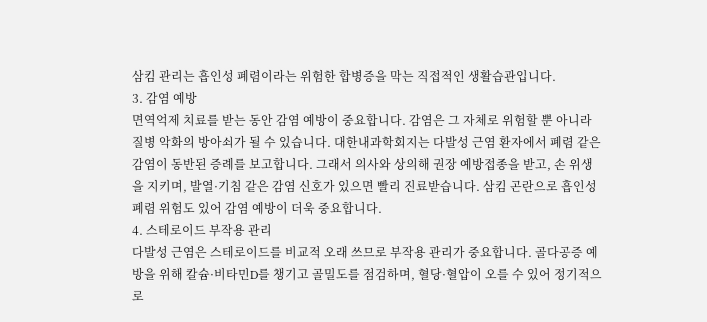삼킴 관리는 흡인성 폐렴이라는 위험한 합병증을 막는 직접적인 생활습관입니다.
3. 감염 예방
면역억제 치료를 받는 동안 감염 예방이 중요합니다. 감염은 그 자체로 위험할 뿐 아니라 질병 악화의 방아쇠가 될 수 있습니다. 대한내과학회지는 다발성 근염 환자에서 폐렴 같은 감염이 동반된 증례를 보고합니다. 그래서 의사와 상의해 권장 예방접종을 받고, 손 위생을 지키며, 발열·기침 같은 감염 신호가 있으면 빨리 진료받습니다. 삼킴 곤란으로 흡인성 폐렴 위험도 있어 감염 예방이 더욱 중요합니다.
4. 스테로이드 부작용 관리
다발성 근염은 스테로이드를 비교적 오래 쓰므로 부작용 관리가 중요합니다. 골다공증 예방을 위해 칼슘·비타민D를 챙기고 골밀도를 점검하며, 혈당·혈압이 오를 수 있어 정기적으로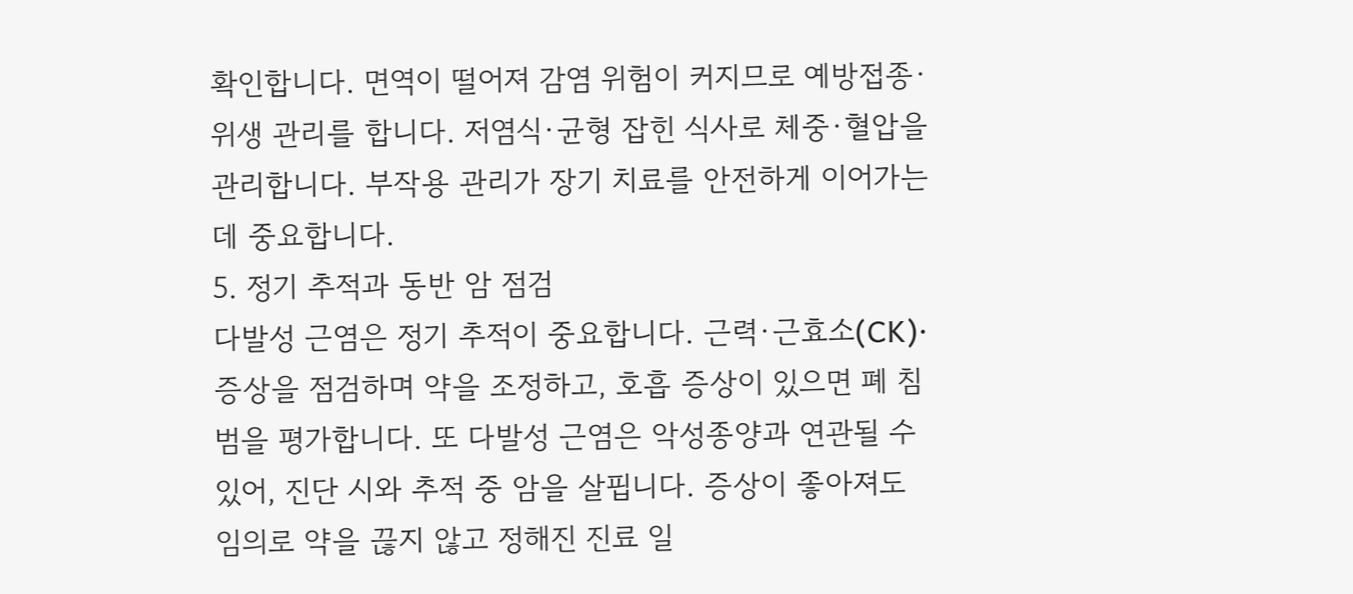확인합니다. 면역이 떨어져 감염 위험이 커지므로 예방접종·위생 관리를 합니다. 저염식·균형 잡힌 식사로 체중·혈압을 관리합니다. 부작용 관리가 장기 치료를 안전하게 이어가는 데 중요합니다.
5. 정기 추적과 동반 암 점검
다발성 근염은 정기 추적이 중요합니다. 근력·근효소(CK)·증상을 점검하며 약을 조정하고, 호흡 증상이 있으면 폐 침범을 평가합니다. 또 다발성 근염은 악성종양과 연관될 수 있어, 진단 시와 추적 중 암을 살핍니다. 증상이 좋아져도 임의로 약을 끊지 않고 정해진 진료 일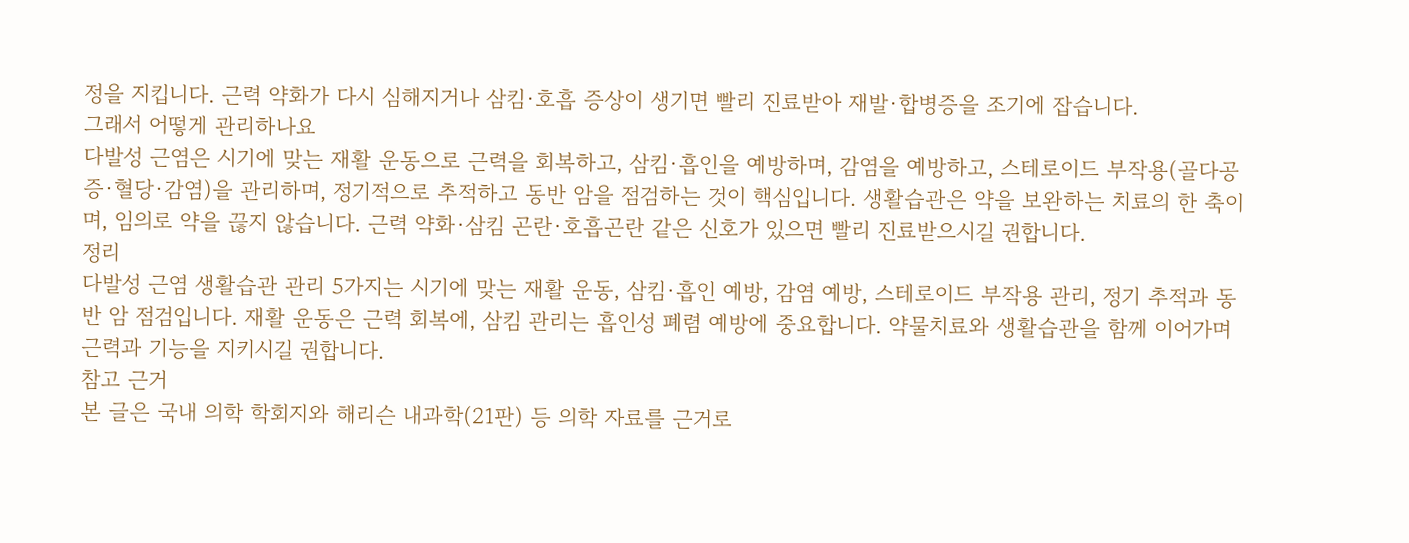정을 지킵니다. 근력 약화가 다시 심해지거나 삼킴·호흡 증상이 생기면 빨리 진료받아 재발·합병증을 조기에 잡습니다.
그래서 어떻게 관리하나요
다발성 근염은 시기에 맞는 재활 운동으로 근력을 회복하고, 삼킴·흡인을 예방하며, 감염을 예방하고, 스테로이드 부작용(골다공증·혈당·감염)을 관리하며, 정기적으로 추적하고 동반 암을 점검하는 것이 핵심입니다. 생활습관은 약을 보완하는 치료의 한 축이며, 임의로 약을 끊지 않습니다. 근력 약화·삼킴 곤란·호흡곤란 같은 신호가 있으면 빨리 진료받으시길 권합니다.
정리
다발성 근염 생활습관 관리 5가지는 시기에 맞는 재활 운동, 삼킴·흡인 예방, 감염 예방, 스테로이드 부작용 관리, 정기 추적과 동반 암 점검입니다. 재활 운동은 근력 회복에, 삼킴 관리는 흡인성 폐렴 예방에 중요합니다. 약물치료와 생활습관을 함께 이어가며 근력과 기능을 지키시길 권합니다.
참고 근거
본 글은 국내 의학 학회지와 해리슨 내과학(21판) 등 의학 자료를 근거로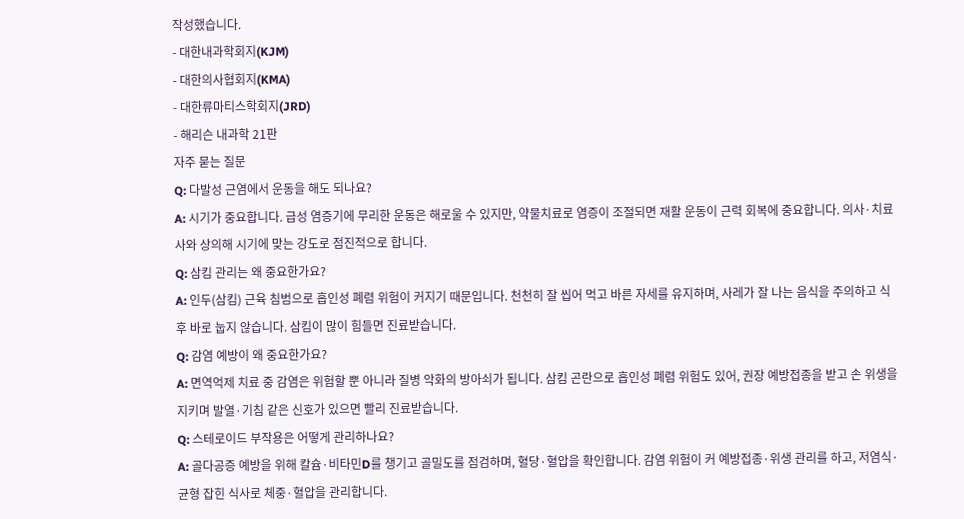작성했습니다.
- 대한내과학회지(KJM)
- 대한의사협회지(KMA)
- 대한류마티스학회지(JRD)
- 해리슨 내과학 21판
자주 묻는 질문
Q: 다발성 근염에서 운동을 해도 되나요?
A: 시기가 중요합니다. 급성 염증기에 무리한 운동은 해로울 수 있지만, 약물치료로 염증이 조절되면 재활 운동이 근력 회복에 중요합니다. 의사·치료사와 상의해 시기에 맞는 강도로 점진적으로 합니다.
Q: 삼킴 관리는 왜 중요한가요?
A: 인두(삼킴) 근육 침범으로 흡인성 폐렴 위험이 커지기 때문입니다. 천천히 잘 씹어 먹고 바른 자세를 유지하며, 사레가 잘 나는 음식을 주의하고 식후 바로 눕지 않습니다. 삼킴이 많이 힘들면 진료받습니다.
Q: 감염 예방이 왜 중요한가요?
A: 면역억제 치료 중 감염은 위험할 뿐 아니라 질병 악화의 방아쇠가 됩니다. 삼킴 곤란으로 흡인성 폐렴 위험도 있어, 권장 예방접종을 받고 손 위생을 지키며 발열·기침 같은 신호가 있으면 빨리 진료받습니다.
Q: 스테로이드 부작용은 어떻게 관리하나요?
A: 골다공증 예방을 위해 칼슘·비타민D를 챙기고 골밀도를 점검하며, 혈당·혈압을 확인합니다. 감염 위험이 커 예방접종·위생 관리를 하고, 저염식·균형 잡힌 식사로 체중·혈압을 관리합니다.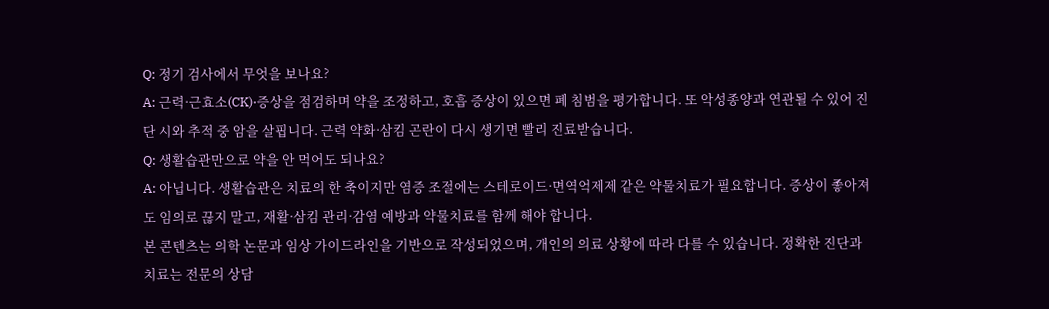Q: 정기 검사에서 무엇을 보나요?
A: 근력·근효소(CK)·증상을 점검하며 약을 조정하고, 호흡 증상이 있으면 폐 침범을 평가합니다. 또 악성종양과 연관될 수 있어 진단 시와 추적 중 암을 살핍니다. 근력 약화·삼킴 곤란이 다시 생기면 빨리 진료받습니다.
Q: 생활습관만으로 약을 안 먹어도 되나요?
A: 아닙니다. 생활습관은 치료의 한 축이지만 염증 조절에는 스테로이드·면역억제제 같은 약물치료가 필요합니다. 증상이 좋아져도 임의로 끊지 말고, 재활·삼킴 관리·감염 예방과 약물치료를 함께 해야 합니다.
본 콘텐츠는 의학 논문과 임상 가이드라인을 기반으로 작성되었으며, 개인의 의료 상황에 따라 다를 수 있습니다. 정확한 진단과 치료는 전문의 상담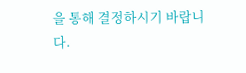을 통해 결정하시기 바랍니다.